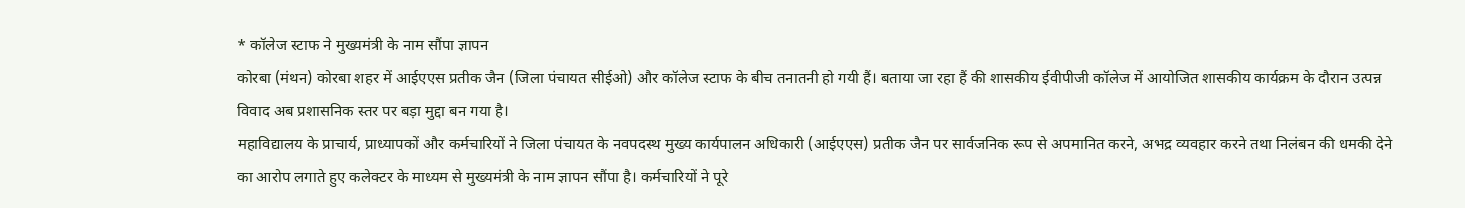* कॉलेज स्टाफ ने मुख्यमंत्री के नाम सौंपा ज्ञापन
कोरबा (मंथन) कोरबा शहर में आईएएस प्रतीक जैन (जिला पंचायत सीईओ) और कॉलेज स्टाफ के बीच तनातनी हो गयी हैं। बताया जा रहा हैं की शासकीय ईवीपीजी कॉलेज में आयोजित शासकीय कार्यक्रम के दौरान उत्पन्न विवाद अब प्रशासनिक स्तर पर बड़ा मुद्दा बन गया है।
महाविद्यालय के प्राचार्य, प्राध्यापकों और कर्मचारियों ने जिला पंचायत के नवपदस्थ मुख्य कार्यपालन अधिकारी (आईएएस) प्रतीक जैन पर सार्वजनिक रूप से अपमानित करने, अभद्र व्यवहार करने तथा निलंबन की धमकी देने का आरोप लगाते हुए कलेक्टर के माध्यम से मुख्यमंत्री के नाम ज्ञापन सौंपा है। कर्मचारियों ने पूरे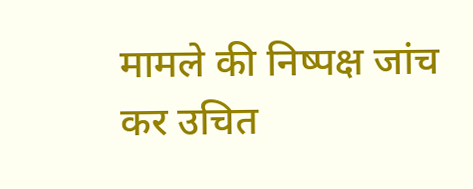मामले की निष्पक्ष जांच कर उचित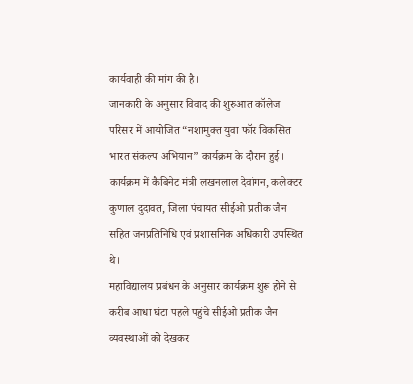कार्यवाही की मांग की है।
जानकारी के अनुसार विवाद की शुरुआत कॉलेज परिसर में आयोजित “नशामुक्त युवा फॉर विकसित भारत संकल्प अभियान” कार्यक्रम के दौरान हुई। कार्यक्रम में कैबिनेट मंत्री लखनलाल देवांगन, कलेक्टर कुणाल दुदावत, जिला पंचायत सीईओ प्रतीक जैन सहित जनप्रतिनिधि एवं प्रशासनिक अधिकारी उपस्थित थे।
महाविद्यालय प्रबंधन के अनुसार कार्यक्रम शुरू होने से करीब आधा घंटा पहले पहुंचे सीईओ प्रतीक जैन व्यवस्थाओं को देखकर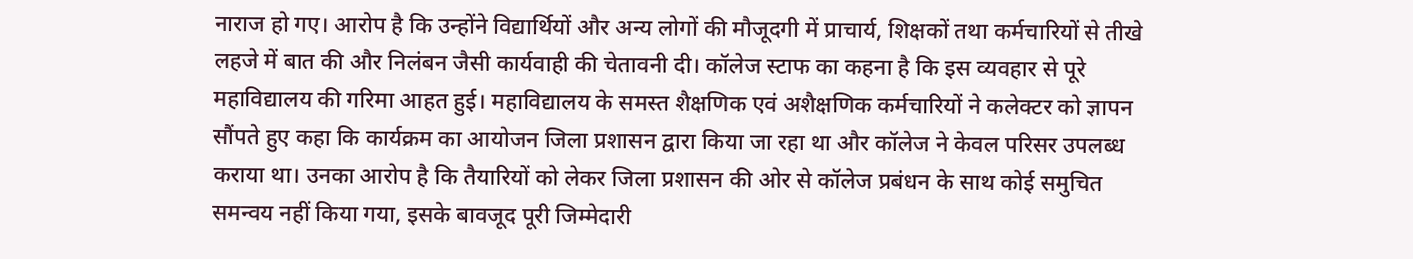नाराज हो गए। आरोप है कि उन्होंने विद्यार्थियों और अन्य लोगों की मौजूदगी में प्राचार्य, शिक्षकों तथा कर्मचारियों से तीखे लहजे में बात की और निलंबन जैसी कार्यवाही की चेतावनी दी। कॉलेज स्टाफ का कहना है कि इस व्यवहार से पूरे महाविद्यालय की गरिमा आहत हुई। महाविद्यालय के समस्त शैक्षणिक एवं अशैक्षणिक कर्मचारियों ने कलेक्टर को ज्ञापन सौंपते हुए कहा कि कार्यक्रम का आयोजन जिला प्रशासन द्वारा किया जा रहा था और कॉलेज ने केवल परिसर उपलब्ध कराया था। उनका आरोप है कि तैयारियों को लेकर जिला प्रशासन की ओर से कॉलेज प्रबंधन के साथ कोई समुचित समन्वय नहीं किया गया, इसके बावजूद पूरी जिम्मेदारी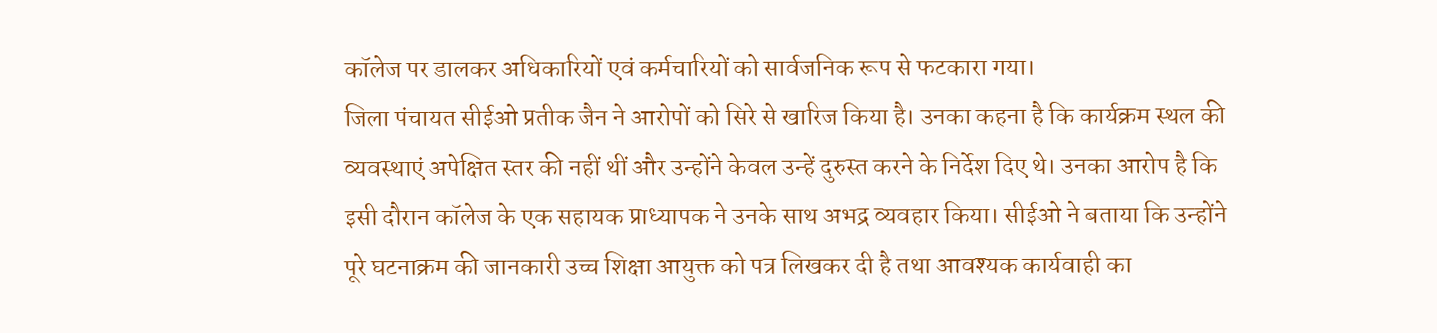कॉलेज पर डालकर अधिकारियों एवं कर्मचारियों को सार्वजनिक रूप से फटकारा गया।
जिला पंचायत सीईओ प्रतीक जैन ने आरोपों को सिरे से खारिज किया है। उनका कहना है कि कार्यक्रम स्थल की व्यवस्थाएं अपेक्षित स्तर की नहीं थीं और उन्होंने केवल उन्हें दुरुस्त करने के निर्देश दिए थे। उनका आरोप है कि इसी दौरान कॉलेज के एक सहायक प्राध्यापक ने उनके साथ अभद्र व्यवहार किया। सीईओ ने बताया कि उन्होंने पूरे घटनाक्रम की जानकारी उच्च शिक्षा आयुक्त को पत्र लिखकर दी है तथा आवश्यक कार्यवाही का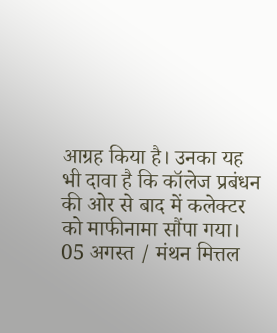आग्रह किया है। उनका यह भी दावा है कि कॉलेज प्रबंधन की ओर से बाद में कलेक्टर को माफीनामा सौंपा गया।
05 अगस्त / मंथन मित्तल